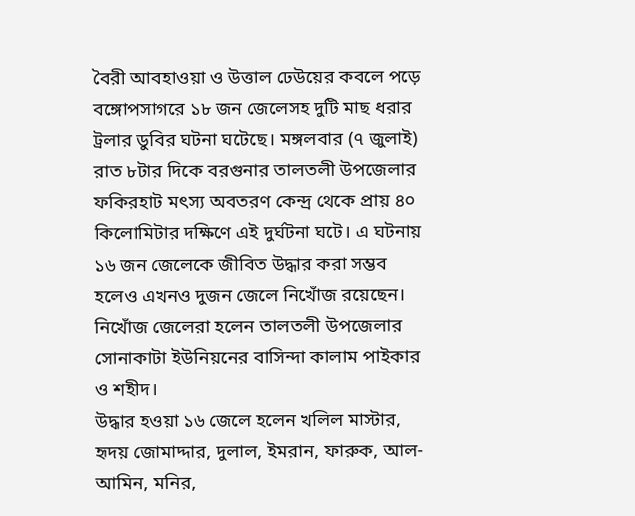বৈরী আবহাওয়া ও উত্তাল ঢেউয়ের কবলে পড়ে বঙ্গোপসাগরে ১৮ জন জেলেসহ দুটি মাছ ধরার ট্রলার ডুবির ঘটনা ঘটেছে। মঙ্গলবার (৭ জুলাই) রাত ৮টার দিকে বরগুনার তালতলী উপজেলার ফকিরহাট মৎস্য অবতরণ কেন্দ্র থেকে প্রায় ৪০ কিলোমিটার দক্ষিণে এই দুর্ঘটনা ঘটে। এ ঘটনায় ১৬ জন জেলেকে জীবিত উদ্ধার করা সম্ভব হলেও এখনও দুজন জেলে নিখোঁজ রয়েছেন। নিখোঁজ জেলেরা হলেন তালতলী উপজেলার সোনাকাটা ইউনিয়নের বাসিন্দা কালাম পাইকার ও শহীদ।
উদ্ধার হওয়া ১৬ জেলে হলেন খলিল মাস্টার, হৃদয় জোমাদ্দার, দুলাল, ইমরান, ফারুক, আল-আমিন, মনির,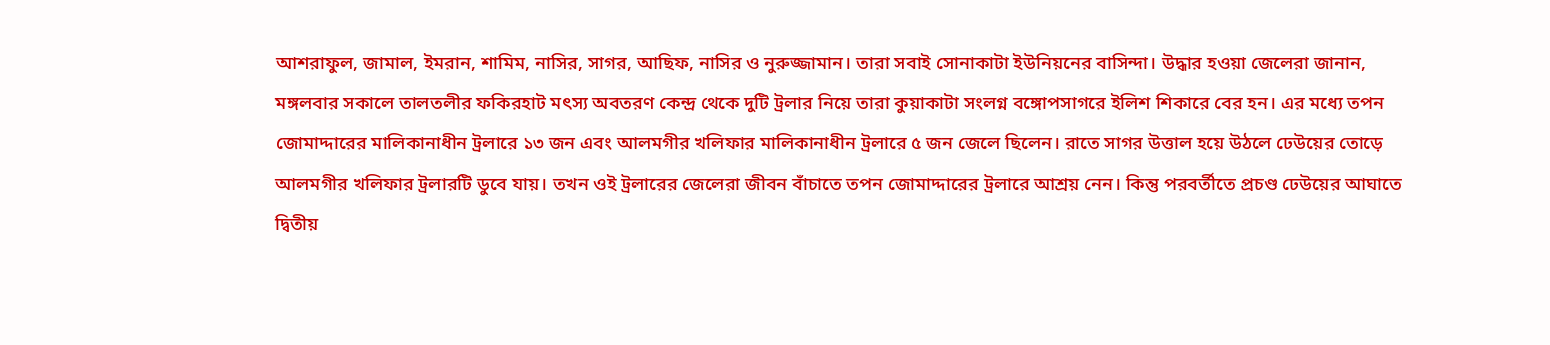আশরাফুল, জামাল, ইমরান, শামিম, নাসির, সাগর, আছিফ, নাসির ও নুরুজ্জামান। তারা সবাই সোনাকাটা ইউনিয়নের বাসিন্দা। উদ্ধার হওয়া জেলেরা জানান, মঙ্গলবার সকালে তালতলীর ফকিরহাট মৎস্য অবতরণ কেন্দ্র থেকে দুটি ট্রলার নিয়ে তারা কুয়াকাটা সংলগ্ন বঙ্গোপসাগরে ইলিশ শিকারে বের হন। এর মধ্যে তপন জোমাদ্দারের মালিকানাধীন ট্রলারে ১৩ জন এবং আলমগীর খলিফার মালিকানাধীন ট্রলারে ৫ জন জেলে ছিলেন। রাতে সাগর উত্তাল হয়ে উঠলে ঢেউয়ের তোড়ে আলমগীর খলিফার ট্রলারটি ডুবে যায়। তখন ওই ট্রলারের জেলেরা জীবন বাঁচাতে তপন জোমাদ্দারের ট্রলারে আশ্রয় নেন। কিন্তু পরবর্তীতে প্রচণ্ড ঢেউয়ের আঘাতে দ্বিতীয়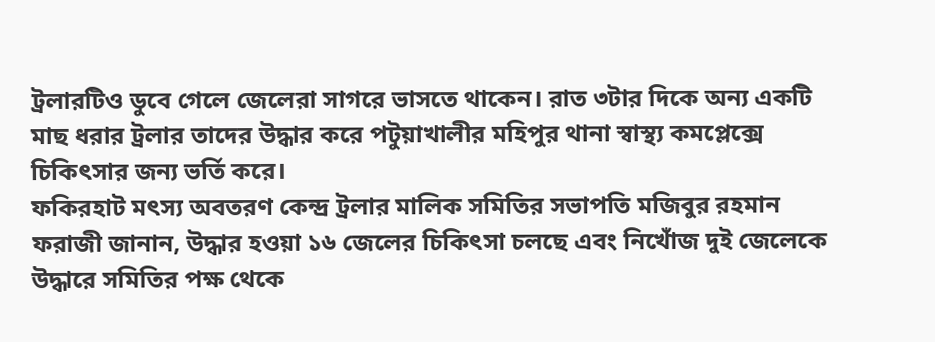ট্রলারটিও ডুবে গেলে জেলেরা সাগরে ভাসতে থাকেন। রাত ৩টার দিকে অন্য একটি মাছ ধরার ট্রলার তাদের উদ্ধার করে পটুয়াখালীর মহিপুর থানা স্বাস্থ্য কমপ্লেক্সে চিকিৎসার জন্য ভর্তি করে।
ফকিরহাট মৎস্য অবতরণ কেন্দ্র ট্রলার মালিক সমিতির সভাপতি মজিবুর রহমান ফরাজী জানান, উদ্ধার হওয়া ১৬ জেলের চিকিৎসা চলছে এবং নিখোঁজ দুই জেলেকে উদ্ধারে সমিতির পক্ষ থেকে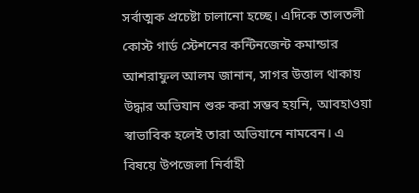সর্বাত্মক প্রচেষ্টা চালানো হচ্ছে। এদিকে তালতলী কোস্ট গার্ড স্টেশনের কন্টিনজেন্ট কমান্ডার আশরাফুল আলম জানান, সাগর উত্তাল থাকায় উদ্ধার অভিযান শুরু করা সম্ভব হয়নি, আবহাওয়া স্বাভাবিক হলেই তারা অভিযানে নামবেন। এ বিষয়ে উপজেলা নির্বাহী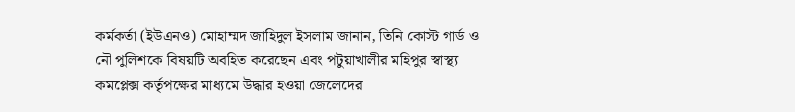কর্মকর্তা (ইউএনও) মোহাম্মদ জাহিদুল ইসলাম জানান, তিনি কোস্ট গার্ড ও নৌ পুলিশকে বিষয়টি অবহিত করেছেন এবং পটুয়াখালীর মহিপুর স্বাস্থ্য কমপ্লেক্স কর্তৃপক্ষের মাধ্যমে উদ্ধার হওয়া জেলেদের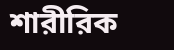শারীরিক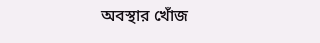অবস্থার খোঁজ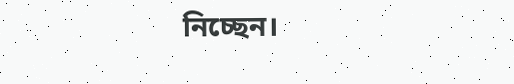নিচ্ছেন।